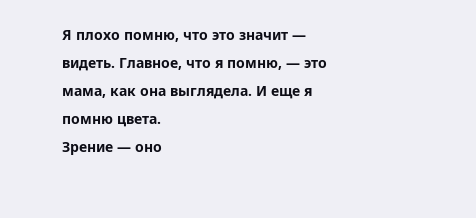Я плохо помню, что это значит — видеть. Главное, что я помню, — это мама, как она выглядела. И еще я помню цвета.
Зрение — оно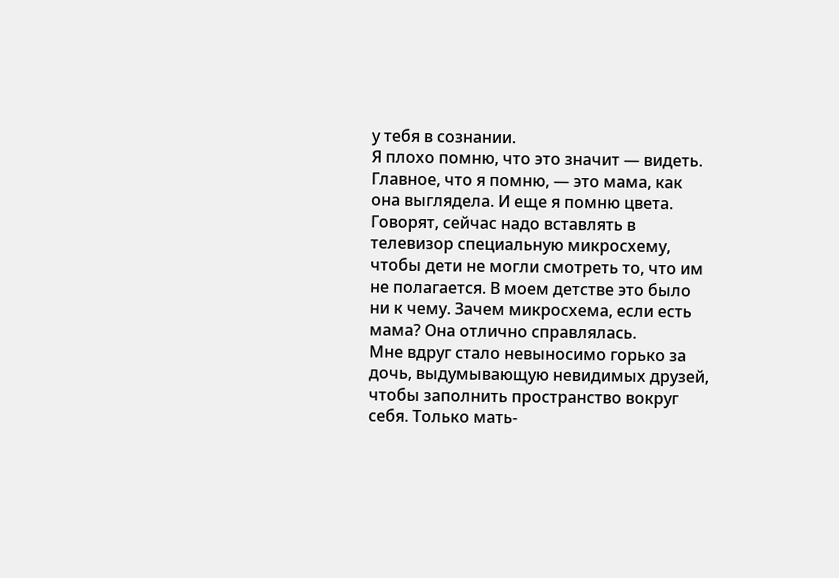у тебя в сознании.
Я плохо помню, что это значит — видеть. Главное, что я помню, — это мама, как она выглядела. И еще я помню цвета.
Говорят, сейчас надо вставлять в телевизор специальную микросхему, чтобы дети не могли смотреть то, что им не полагается. В моем детстве это было ни к чему. Зачем микросхема, если есть мама? Она отлично справлялась.
Мне вдруг стало невыносимо горько за дочь, выдумывающую невидимых друзей, чтобы заполнить пространство вокруг себя. Только мать-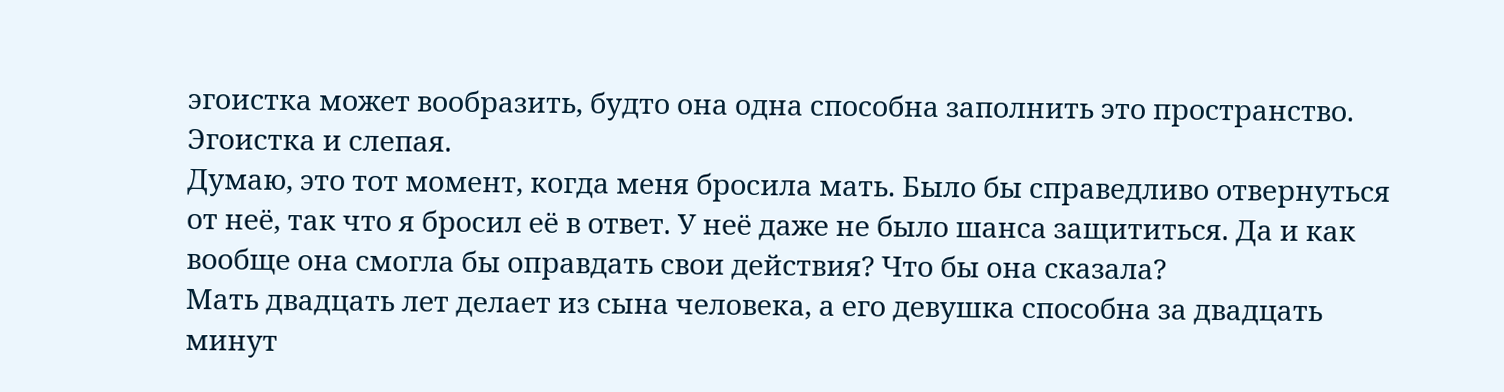эгоистка может вообразить, будто она одна способна заполнить это пространство. Эгоистка и слепая.
Думаю, это тот момент, когда меня бросила мать. Было бы справедливо отвернуться от неё, так что я бросил её в ответ. У неё даже не было шанса защититься. Да и как вообще она смогла бы оправдать свои действия? Что бы она сказала?
Мать двадцать лет делает из сына человека, а его девушка способна за двадцать минут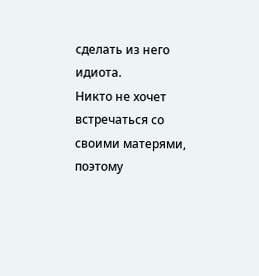сделать из него идиота.
Никто не хочет встречаться со своими матерями, поэтому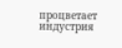процветает индустрия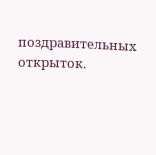поздравительных открыток.